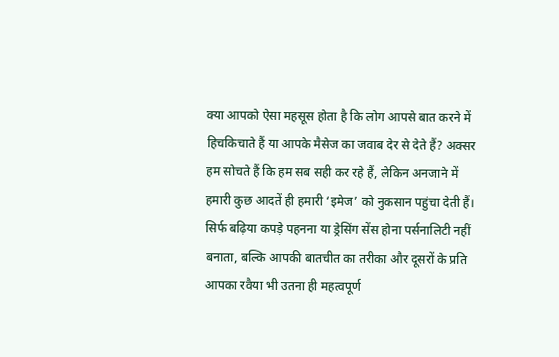क्या आपको ऐसा महसूस होता है कि लोग आपसे बात करने में हिचकिचाते हैं या आपके मैसेज का जवाब देर से देते हैं? अक्सर हम सोचते हैं कि हम सब सही कर रहे हैं, लेकिन अनजाने में हमारी कुछ आदतें ही हमारी ‘इमेज’ को नुकसान पहुंचा देती हैं। सिर्फ बढ़िया कपड़े पहनना या ड्रेसिंग सेंस होना पर्सनालिटी नहीं बनाता, बल्कि आपकी बातचीत का तरीका और दूसरों के प्रति आपका रवैया भी उतना ही महत्वपूर्ण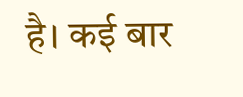है। कई बार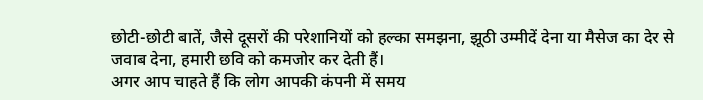छोटी-छोटी बातें, जैसे दूसरों की परेशानियों को हल्का समझना, झूठी उम्मीदें देना या मैसेज का देर से जवाब देना, हमारी छवि को कमजोर कर देती हैं।
अगर आप चाहते हैं कि लोग आपकी कंपनी में समय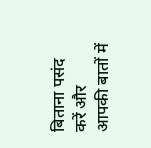बिताना पसंद करें और आपकी बातों में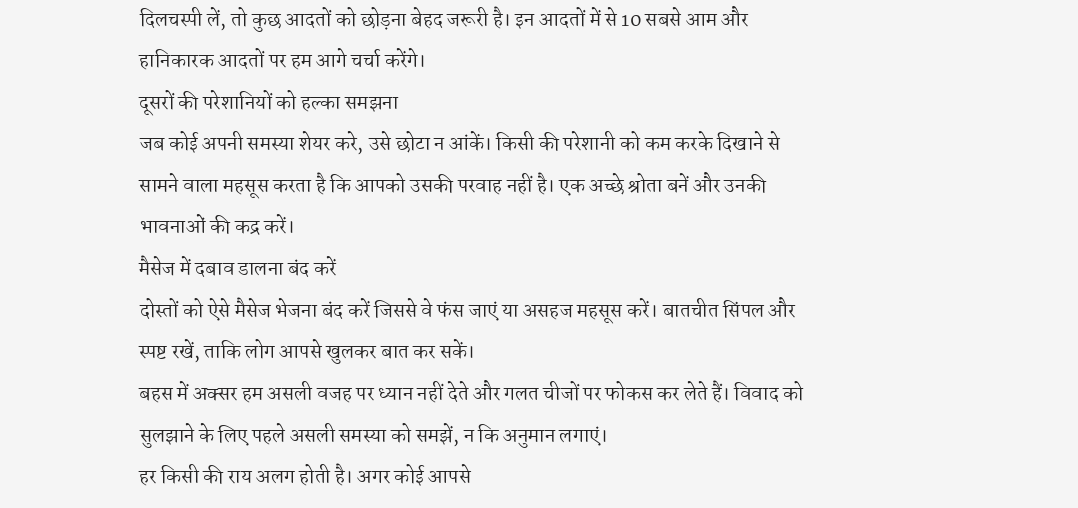दिलचस्पी लें, तो कुछ आदतों को छोड़ना बेहद जरूरी है। इन आदतों में से 10 सबसे आम और हानिकारक आदतों पर हम आगे चर्चा करेंगे।
दूसरों की परेशानियों को हल्का समझना
जब कोई अपनी समस्या शेयर करे, उसे छोटा न आंकें। किसी की परेशानी को कम करके दिखाने से सामने वाला महसूस करता है कि आपको उसकी परवाह नहीं है। एक अच्छे श्रोता बनें और उनकी भावनाओं की कद्र करें।
मैसेज में दबाव डालना बंद करें
दोस्तों को ऐसे मैसेज भेजना बंद करें जिससे वे फंस जाएं या असहज महसूस करें। बातचीत सिंपल और स्पष्ट रखें, ताकि लोग आपसे खुलकर बात कर सकें।
बहस में अक्सर हम असली वजह पर ध्यान नहीं देते और गलत चीजों पर फोकस कर लेते हैं। विवाद को सुलझाने के लिए पहले असली समस्या को समझें, न कि अनुमान लगाएं।
हर किसी की राय अलग होती है। अगर कोई आपसे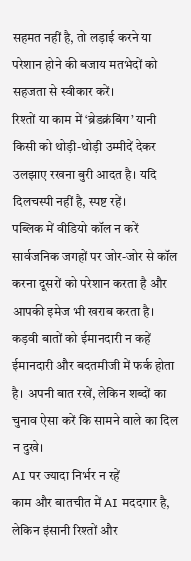सहमत नहीं है, तो लड़ाई करने या परेशान होने की बजाय मतभेदों को सहजता से स्वीकार करें।
रिश्तों या काम में ‘ब्रेडक्रंबिंग’ यानी किसी को थोड़ी-थोड़ी उम्मीदें देकर उलझाए रखना बुरी आदत है। यदि दिलचस्पी नहीं है, स्पष्ट रहें।
पब्लिक में वीडियो कॉल न करें
सार्वजनिक जगहों पर जोर-जोर से कॉल करना दूसरों को परेशान करता है और आपकी इमेज भी खराब करता है।
कड़वी बातों को ईमानदारी न कहें
ईमानदारी और बदतमीजी में फर्क होता है। अपनी बात रखें, लेकिन शब्दों का चुनाव ऐसा करें कि सामने वाले का दिल न दुखे।
AI पर ज्यादा निर्भर न रहें
काम और बातचीत में AI मददगार है, लेकिन इंसानी रिश्तों और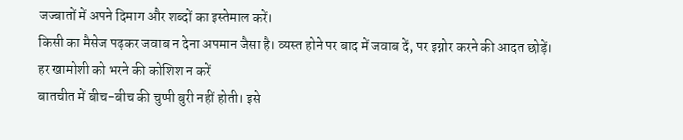जज्बातों में अपने दिमाग और शब्दों का इस्तेमाल करें।
किसी का मैसेज पढ़कर जवाब न देना अपमान जैसा है। व्यस्त होने पर बाद में जवाब दें, पर इग्नोर करने की आदत छोड़ें।
हर खामोशी को भरने की कोशिश न करें
बातचीत में बीच-बीच की चुप्पी बुरी नहीं होती। इसे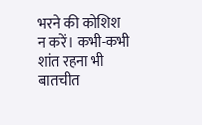भरने की कोशिश न करें। कभी-कभी शांत रहना भी बातचीत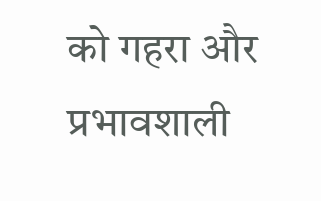को गहरा और प्रभावशाली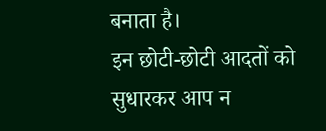बनाता है।
इन छोटी-छोटी आदतों को सुधारकर आप न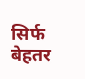सिर्फ बेहतर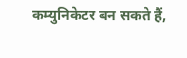कम्युनिकेटर बन सकते हैं,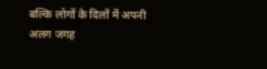बल्कि लोगों के दिलों में अपनी अलग जगह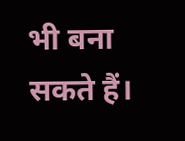भी बना सकते हैं।